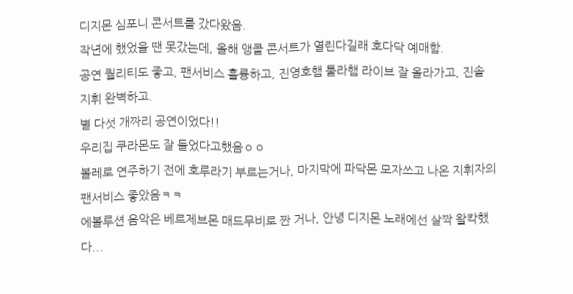디지몬 심포니 콘서트를 갔다왔음.
작년에 했었을 땐 못갔는데, 올해 앵콜 콘서트가 열린다길래 호다닥 예매함.
공연 퀄리티도 좋고, 팬서비스 훌륭하고, 진영호햄 툴라햄 라이브 잘 올라가고, 진솔 지휘 완벽하고.
별 다섯 개짜리 공연이었다!!
우리집 쿠라몬도 잘 들었다고했음ㅇㅇ
볼레로 연주하기 전에 호루라기 부르는거나, 마지막에 파닥몬 모자쓰고 나온 지휘자의 팬서비스 좋았음ㅋㅋ
에볼루션 음악은 베르제브몬 매드무비로 짠 거나, 안녕 디지몬 노래에선 살짝 왈칵했다...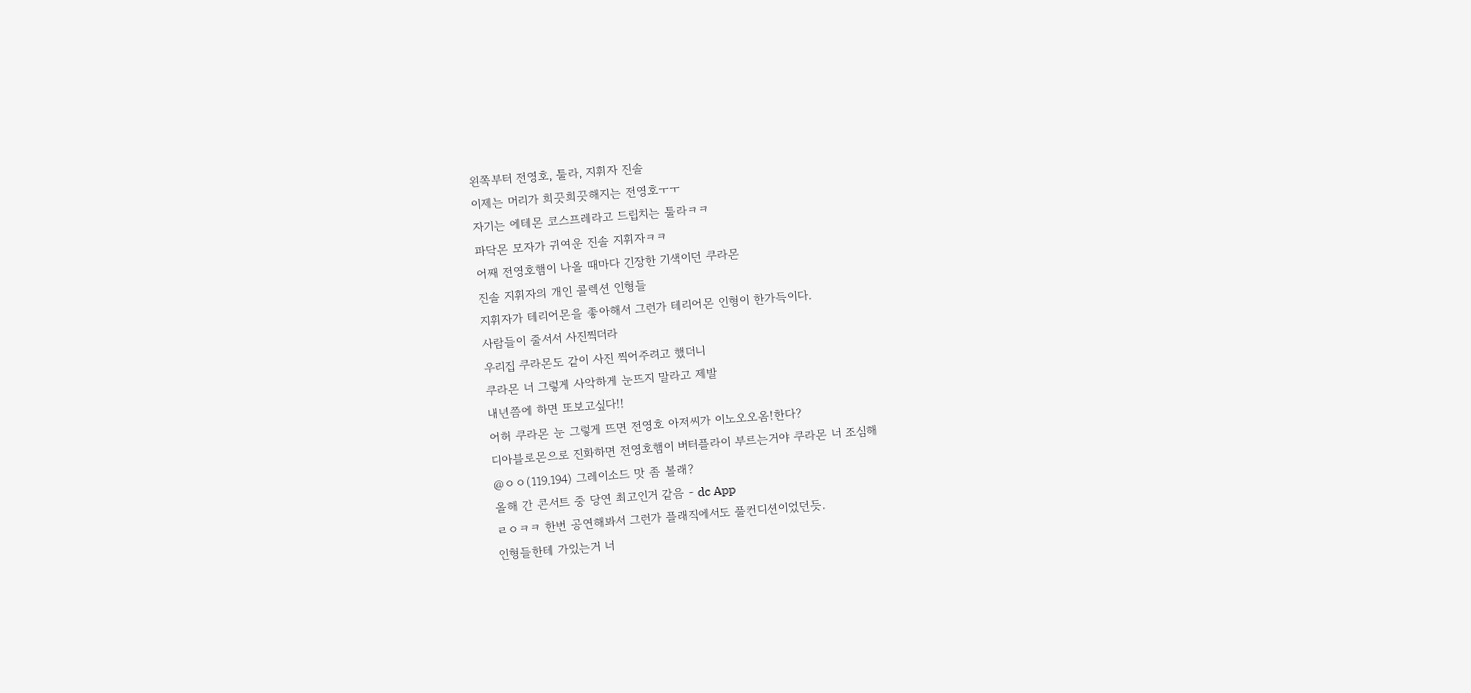왼쪽부터 전영호, 툴라, 지휘자 진솔
이제는 머리가 희끗희끗해지는 전영호ㅜㅜ
자기는 에테몬 코스프레라고 드립치는 툴라ㅋㅋ
파닥몬 모자가 귀여운 진솔 지휘자ㅋㅋ
어째 전영호햄이 나올 때마다 긴장한 기색이던 쿠라몬
진솔 지휘자의 개인 콜렉션 인형들
지휘자가 테리어몬을 좋아해서 그런가 테리어몬 인형이 한가득이다.
사람들이 줄서서 사진찍더라
우리집 쿠라몬도 같이 사진 찍어주려고 했더니
쿠라몬 너 그렇게 사악하게 눈뜨지 말라고 제발
내년쯤에 하면 또보고싶다!!
어허 쿠라몬 눈 그렇게 뜨면 전영호 아저씨가 이노오오옴!한다?
디아블로몬으로 진화하면 전영호햄이 버터플라이 부르는거야 쿠라몬 너 조심해
@ㅇㅇ(119.194) 그레이소드 맛 좀 볼래?
올해 간 콘서트 중 당연 최고인거 같음 - dc App
ㄹㅇㅋㅋ 한번 공연해봐서 그런가 플래직에서도 풀컨디션이었던듯.
인형들한테 가있는거 너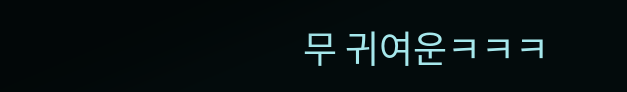무 귀여운ㅋㅋㅋ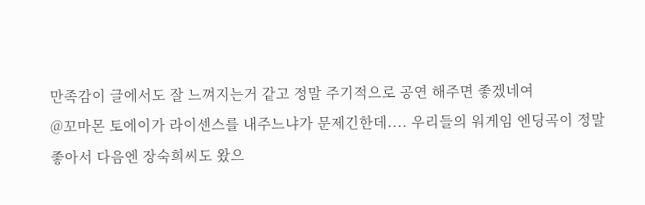만족감이 글에서도 잘 느껴지는거 같고 정말 주기적으로 공연 해주면 좋겠네여
@꼬마몬 토에이가 라이센스를 내주느냐가 문제긴한데.... 우리들의 워게임 엔딩곡이 정말 좋아서 다음엔 장숙희씨도 왔으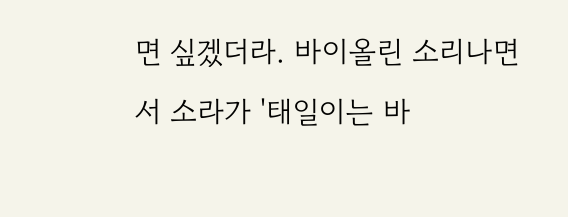면 싶겠더라. 바이올린 소리나면서 소라가 '태일이는 바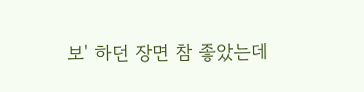보' 하던 장면 참 좋았는데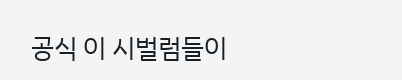공식 이 시벌럼들이